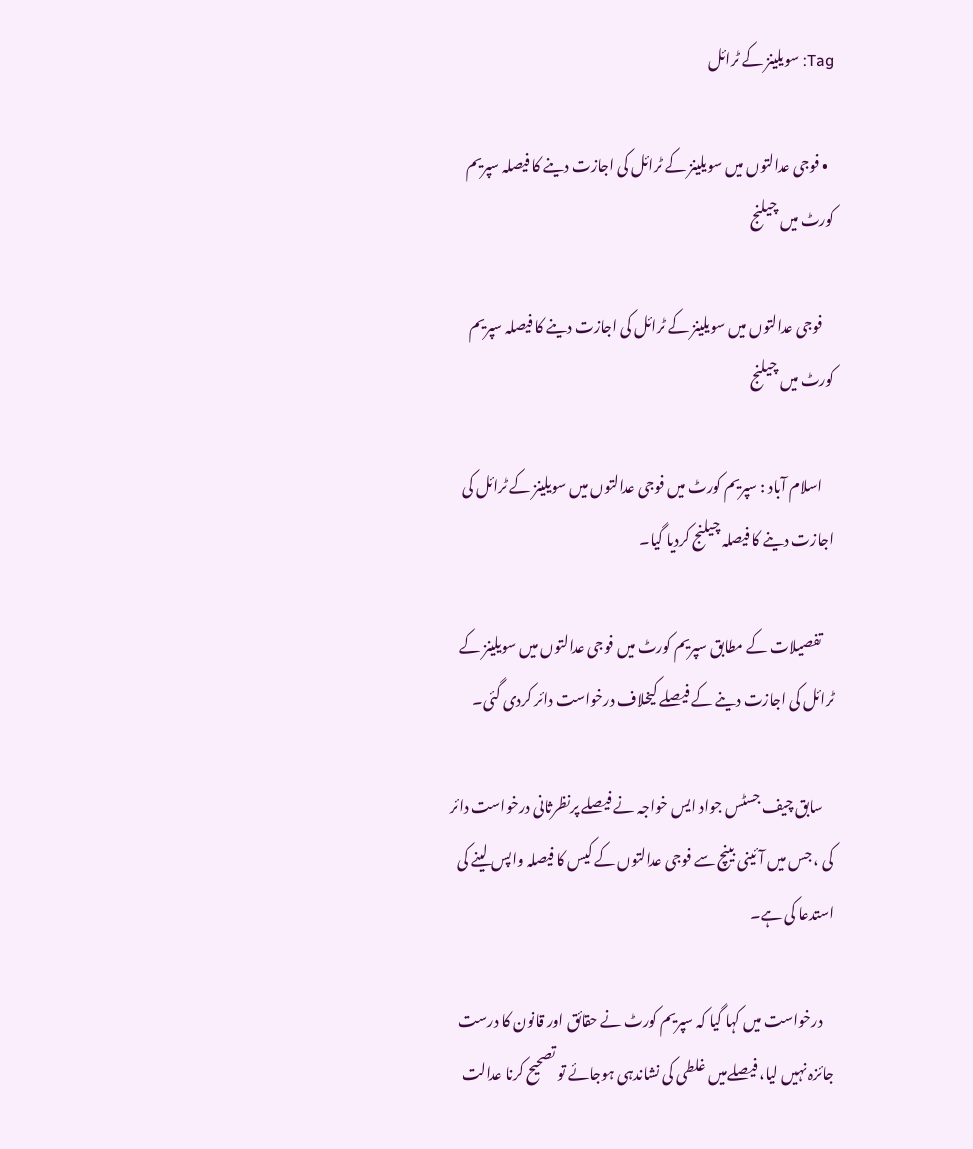Tag: سویلینز کے ٹرائل

  • فوجی عدالتوں میں سویلینز کے ٹرائل کی اجازت دینے کا فیصلہ سپریم کورٹ میں چیلنج

    فوجی عدالتوں میں سویلینز کے ٹرائل کی اجازت دینے کا فیصلہ سپریم کورٹ میں چیلنج

    اسلام آباد : سپریم کورٹ میں فوجی عدالتوں میں سویلینز کے ٹرائل کی اجازت دینے کا فیصلہ چیلنج کردیا گیا۔

    تفصیلات کے مطابق سپریم کورٹ میں فوجی عدالتوں میں سویلینز کے ٹرائل کی اجازت دینے کے فیصلے کیخلاف درخواست دائر کردی گئی۔

    سابق چیف جسٹس جواد ایس خواجہ نے فیصلے پرنظرثانی درخواست دائر کی ، جس میں آئینی بینچ سے فوجی عدالتوں کے کیس کا فیصلہ واپس لینے کی استدعا کی ہے۔

    درخواست میں کہا گیا کہ سپریم کورٹ نے حقائق اور قانون کا درست جائزہ نہیں لیا، فیصلےمیں غلطی کی نشاندہی ہوجائے تو تصحیح کرنا عدالت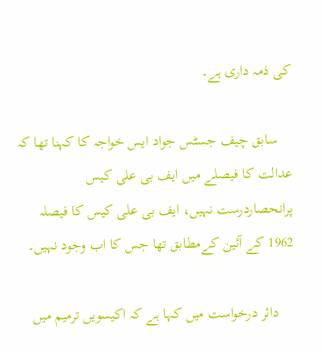کی ذمہ داری ہے۔

    سابق چیف جسٹس جواد ایس خواجہ کا کہنا تھا کہ عدالت کا فیصلے میں ایف بی علی کیس پرانحصاردرست نہیں، ایف بی علی کیس کا فیصلہ 1962 کے آئین کےمطابق تھا جس کا اب وجود نہیں۔

    دائر درخواست میں کہا ہے کہ اکیسویں ترمیم میں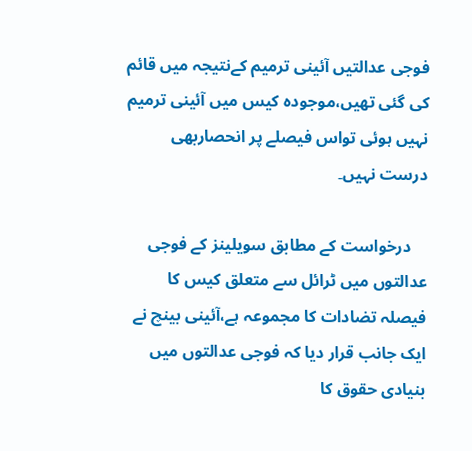فوجی عدالتیں آئینی ترمیم کےنتیجہ میں قائم کی گئی تھیں،موجودہ کیس میں آئینی ترمیم نہیں ہوئی تواس فیصلے پر انحصاربھی درست نہیں۔

    درخواست کے مطابق سویلینز کے فوجی عدالتوں میں ٹرائل سے متعلق کیس کا فیصلہ تضادات کا مجموعہ ہے،آئینی بینچ نے ایک جانب قرار دیا کہ فوجی عدالتوں میں بنیادی حقوق کا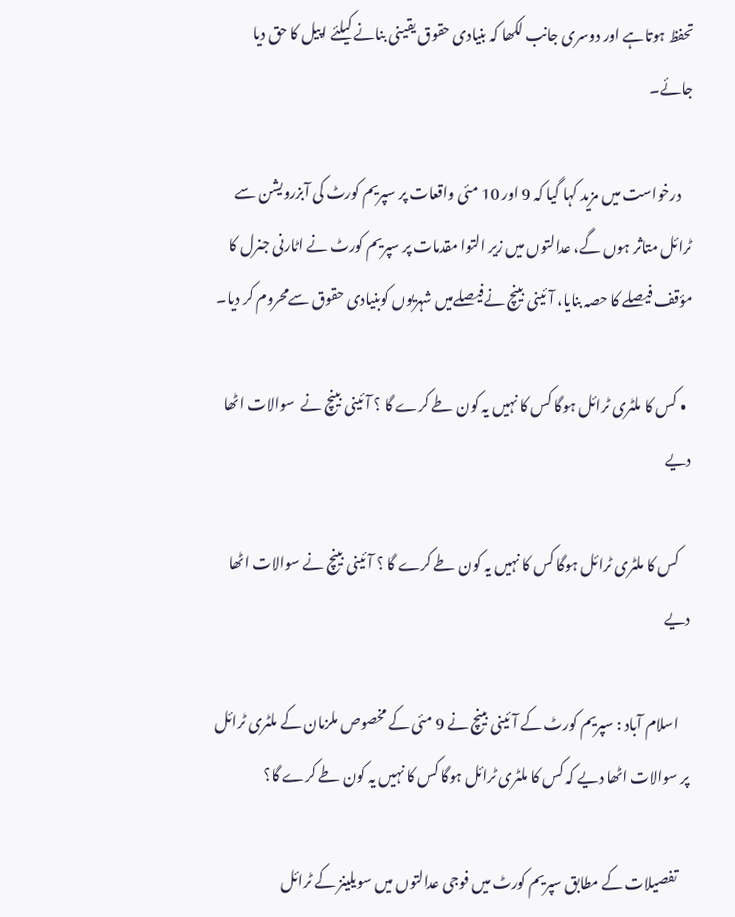تحفظ ہوتاہے اور دوسری جانب لکھا کہ بنیادی حقوق یقینی بنانے کیلئے اپیل کا حق دیا جائے۔

    درخواست میں مزید کہا گیا کہ 9 اور 10 مئی واقعات پر سپریم کورٹ کی آبزرویشن سے ٹرائل متاثر ہوں گے، عدالتوں میں زیر التوا مقدمات پر سپریم کورٹ نے اٹارنی جنرل کا مؤقف فیصلے کا حصہ بنایا، آئینی بینچ نےفیصلےمیں شہریوں کوبنیادی حقوق سےمحروم کر دیا۔

  • کس کا ملٹری ٹرائل ہوگا کس کا نہیں یہ کون طے کرے گا ؟ آئینی بینچ نے  سوالات اٹھا دیے

    کس کا ملٹری ٹرائل ہوگا کس کا نہیں یہ کون طے کرے گا ؟ آئینی بینچ نے سوالات اٹھا دیے

    اسلام آباد : سپریم کورٹ کے آئینی بینچ نے 9 مئی کے مخصوص ملزمان کے ملٹری ٹرائل پر سوالات اٹھا دیے کہ کس کا ملٹری ٹرائل ہوگا کس کا نہیں یہ کون طے کرے گا؟

    تفصیلات کے مطابق سپریم کورٹ میں فوجی عدالتوں میں سویلینز کے ٹرائل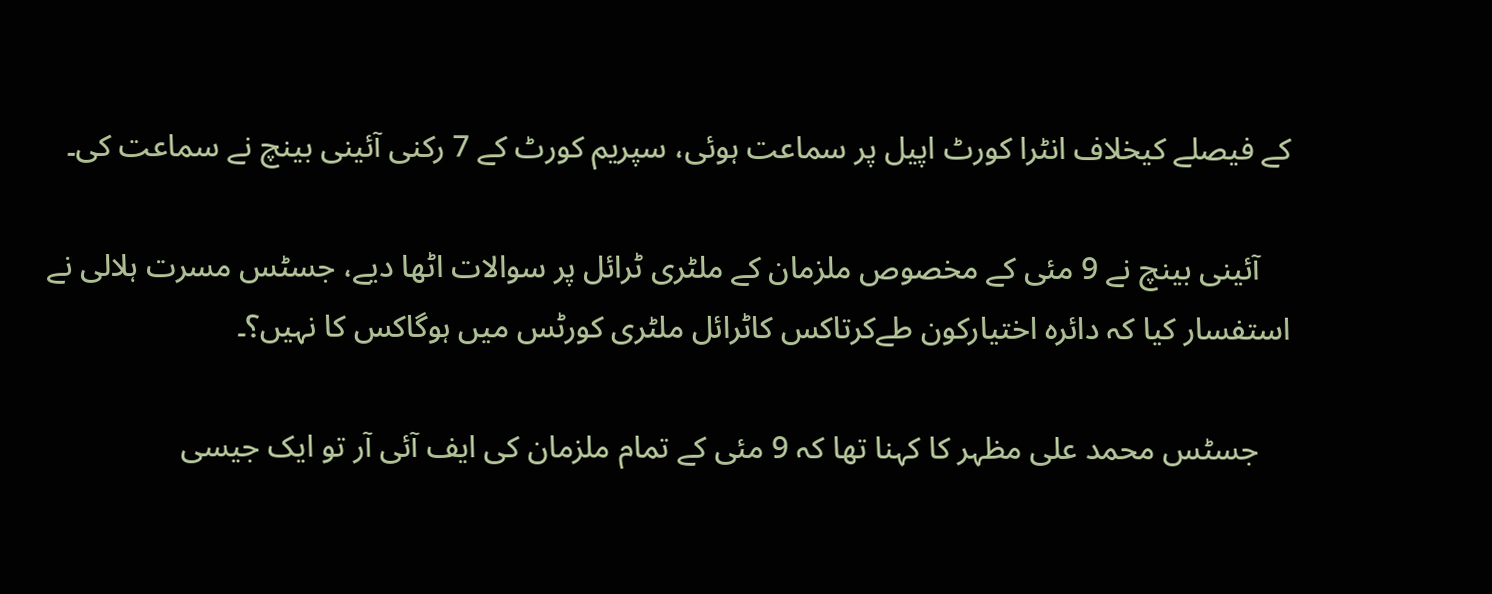کے فیصلے کیخلاف انٹرا کورٹ اپیل پر سماعت ہوئی، سپریم کورٹ کے 7 رکنی آئینی بینچ نے سماعت کی۔

    آئینی بینچ نے 9 مئی کے مخصوص ملزمان کے ملٹری ٹرائل پر سوالات اٹھا دیے، جسٹس مسرت ہلالی نے استفسار کیا کہ دائرہ اختیارکون طےکرتاکس کاٹرائل ملٹری کورٹس میں ہوگاکس کا نہیں؟۔

    جسٹس محمد علی مظہر کا کہنا تھا کہ 9 مئی کے تمام ملزمان کی ایف آئی آر تو ایک جیسی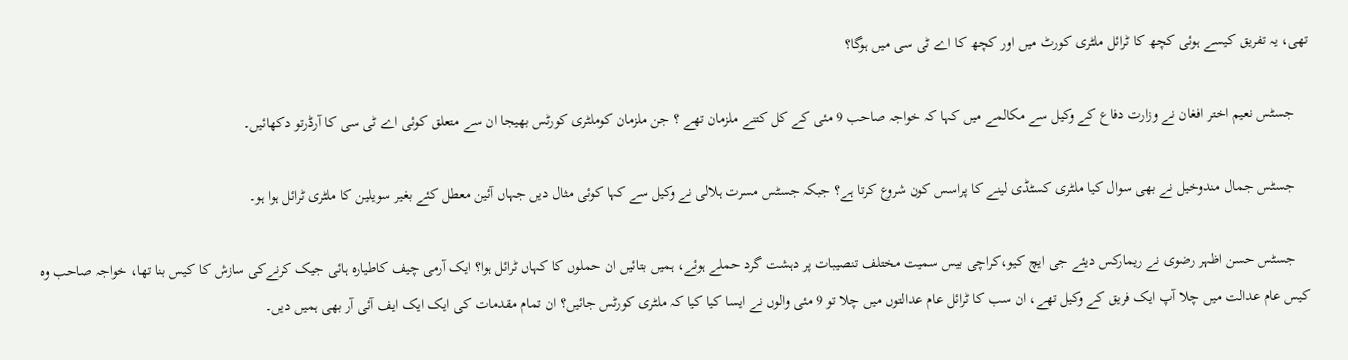تھی، یہ تفریق کیسے ہوئی کچھ کا ٹرائل ملٹری کورٹ میں اور کچھ کا اے ٹی سی میں ہوگا؟

    جسٹس نعیم اختر افغان نے وزارت دفاع کے وکیل سے مکالمے میں کہا کہ خواجہ صاحب 9 مئی کے کل کتنے ملزمان تھے ؟ جن ملزمان کوملٹری کورٹس بھیجا ان سے متعلق کوئی اے ٹی سی کا آرڈرتو دکھائیں۔

    جسٹس جمال مندوخیل نے بھی سوال کیا ملٹری کسٹڈی لینے کا پراسس کون شروع کرتا ہے؟ جبکہ جسٹس مسرت ہلالی نے وکیل سے کہا کوئی مثال دیں جہاں آئین معطل کئے بغیر سویلین کا ملٹری ٹرائل ہوا ہو۔

    جسٹس حسن اظہر رضوی نے ریمارکس دیئے جی ایچ کیو،کراچی بیس سمیت مختلف تنصیبات پر دہشت گرد حملے ہوئے، ہمیں بتائیں ان حملوں کا کہاں ٹرائل ہوا؟ ایک آرمی چیف کاطیارہ ہائی جیک کرنےکی سازش کا کیس بنا تھا، خواجہ صاحب وہ کیس عام عدالت میں چلا آپ ایک فریق کے وکیل تھے، ان سب کا ٹرائل عام عدالتوں میں چلا تو 9 مئی والوں نے ایسا کیا کیا کہ ملٹری کورٹس جائیں؟ ان تمام مقدمات کی ایک ایک ایف آئی آر بھی ہمیں دیں۔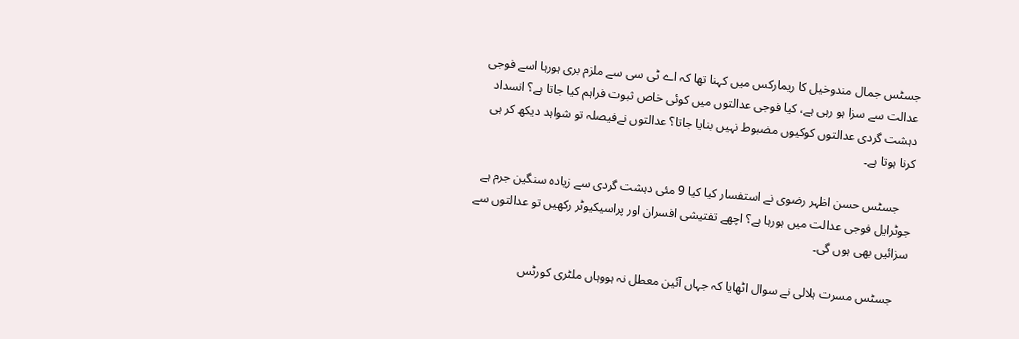جسٹس جمال مندوخیل کا ریمارکس میں کہنا تھا کہ اے ٹی سی سے ملزم بری ہورہا اسے فوجی عدالت سے سزا ہو رہی ہے، کیا فوجی عدالتوں میں کوئی خاص ثبوت فراہم کیا جاتا ہے؟ انسداد دہشت گردی عدالتوں کوکیوں مضبوط نہیں بنایا جاتا؟ عدالتوں نےفیصلہ تو شواہد دیکھ کر ہی کرنا ہوتا ہے۔

    جسٹس حسن اظہر رضوی نے استفسار کیا کیا 9 مئی دہشت گردی سے زیادہ سنگین جرم ہے جوٹرایل فوجی عدالت میں ہورہا ہے؟ اچھے تفتیشی افسران اور پراسیکیوٹر رکھیں تو عدالتوں سے سزائیں بھی ہوں گی۔

    جسٹس مسرت ہلالی نے سوال اٹھایا کہ جہاں آئین معطل نہ ہووہاں ملٹری کورٹس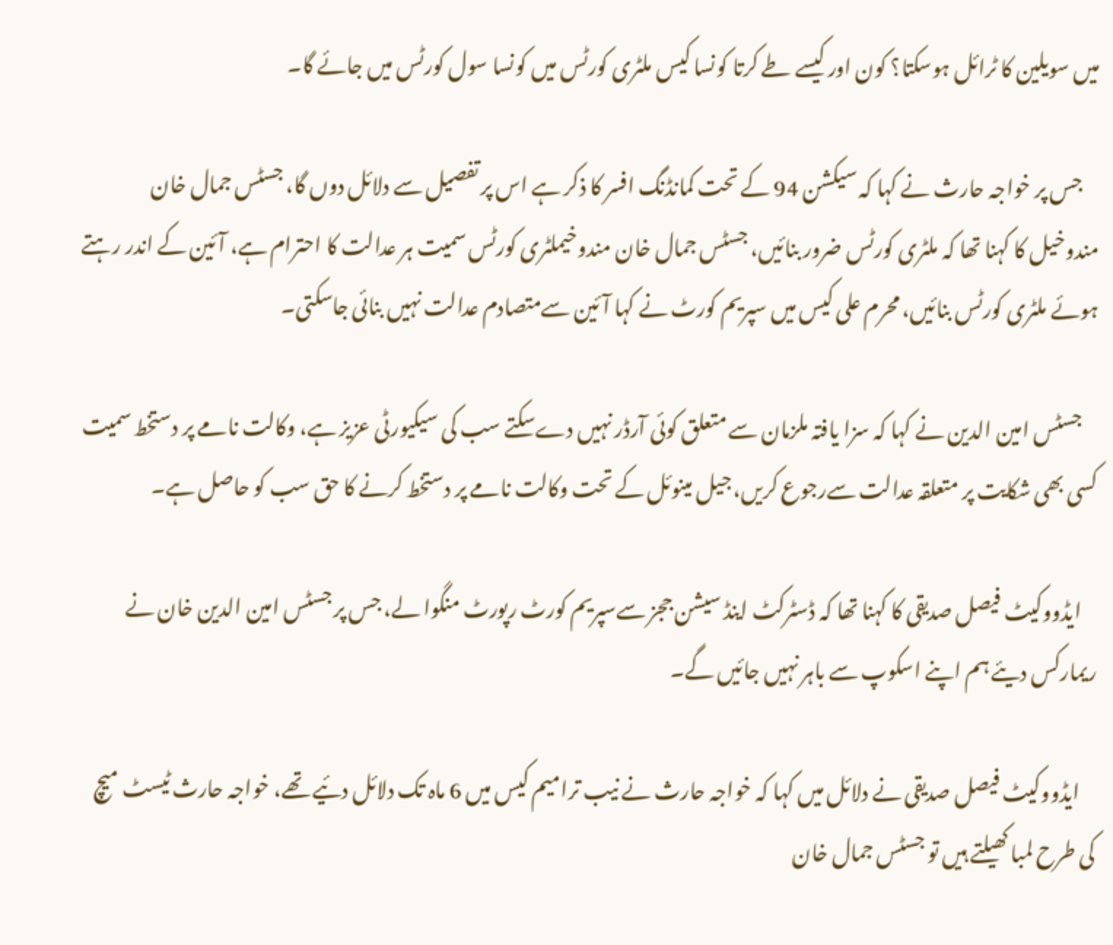میں سویلین کا ٹرائل ہوسکتا؟ کون اور کیسے طے کرتا کونسا کیس ملٹری کورٹس میں کونسا سول کورٹس میں جائے گا۔

    جس پر خواجہ حارث نے کہا کہ سیکشن 94 کے تحت کمانڈنگ افسر کا ذکر ہے اس پر تفصیل سے دلائل دوں گا، جسٹس جمال خان مندوخیل کا کہنا تھا کہ ملٹری کورٹس ضرور بنائیں، جسٹس جمال خان مندوخیملٹری کورٹس سمیت ہر عدالت کا احترام ہے، آئین کے اندر رہتے ہوئے ملٹری کورٹس بنائیں، محرم علی کیس میں سپریم کورٹ نے کہا آئین سےمتصادم عدالت نہیں بنائی جاسکتی۔

    جسٹس امین الدین نے کہا کہ سزا یافتہ ملزمان سے متعلق کوئی آرڈر نہیں دےسکتے سب کی سیکیورٹی عزیز ہے، وکالت نامے پر دستخط سمیت کسی بھی شکایت پر متعلقہ عدالت سےرجوع کریں، جیل مینوئل کے تحت وکالت نامے پر دستخط کرنے کا حق سب کو حاصل ہے۔

    ایڈووکیٹ فیصل صدیقی کا کہنا تھا کہ ڈسٹرکٹ اینڈ سیشن ججز سےسپریم کورٹ رپورٹ منگوا لے، جس پر جسٹس امین الدین خان نے ریمارکس دیئے ہم اپنے اسکوپ سے باہر نہیں جائیں گے۔

    ایڈووکیٹ فیصل صدیقی نے دلائل میں کہا کہ خواجہ حارث نے نیب ترامیم کیس میں 6 ماہ تک دلائل دئیے تھے، خواجہ حارث ٹیسٹ میچ کی طرح لمبا کھیلتے ہیں تو جسٹس جمال خان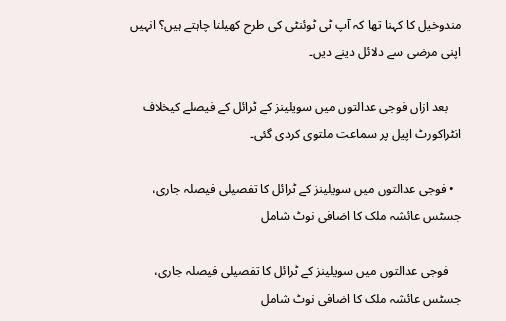مندوخیل کا کہنا تھا کہ آپ ٹی ٹوئنٹی کی طرح کھیلنا چاہتے ہیں؟ انہیں اپنی مرضی سے دلائل دینے دیں۔

    بعد ازاں فوجی عدالتوں میں سویلینز کے ٹرائل کے فیصلے کیخلاف انٹراکورٹ اپیل پر سماعت ملتوی کردی گئی۔

  • فوجی عدالتوں میں سویلینز کے ٹرائل کا تفصیلی فیصلہ جاری، جسٹس عائشہ ملک کا اضافی نوٹ شامل

    فوجی عدالتوں میں سویلینز کے ٹرائل کا تفصیلی فیصلہ جاری، جسٹس عائشہ ملک کا اضافی نوٹ شامل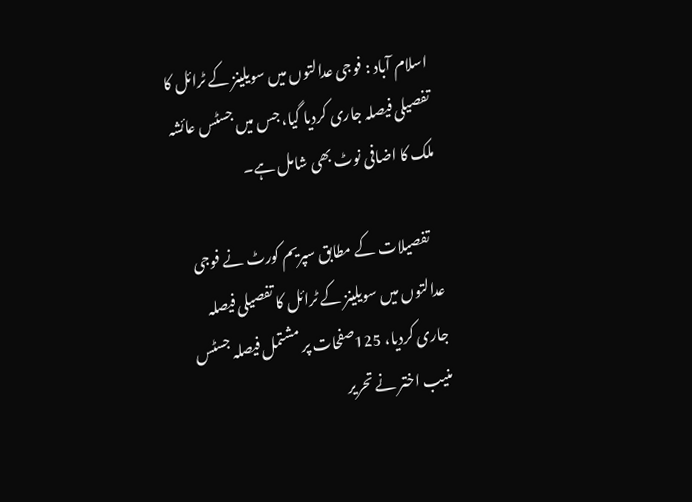اسلام آباد : فوجی عدالتوں میں سویلینز کے ٹرائل کا تفصیلی فیصلہ جاری کردیا گیا، جس میں جسٹس عائشہ ملک کا اضافی نوٹ بھی شامل ہے۔

    تفصیلات کے مطابق سپریم کورٹ نے فوجی عدالتوں میں سویلینز کے ٹرائل کا تفصیلی فیصلہ جاری کردیا، 125صفحات پر مشتمل فیصلہ جسٹس منیب اختر نے تحریر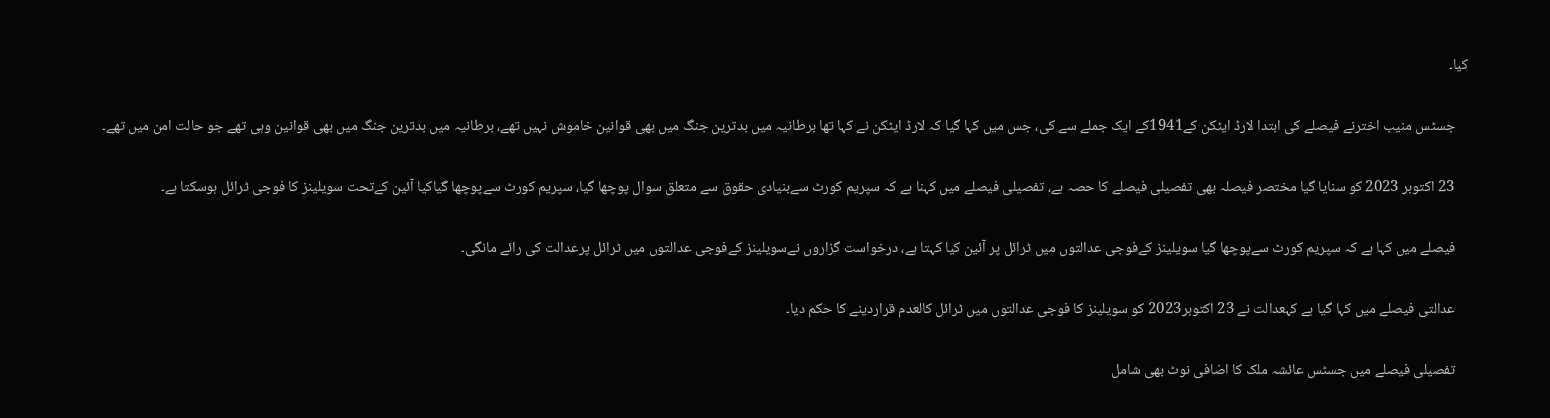کیا۔

    جسٹس منیب اخترنے فیصلے کی ابتدا لارڈ ایٹکن کے1941کے ایک جملے سے کی، جس میں کہا گیا کہ لارڈ ایٹکن نے کہا تھا برطانیہ میں بدترین جنگ میں بھی قوانین خاموش نہیں تھے، برطانیہ میں بدترین جنگ میں بھی قوانین وہی تھے جو حالت امن میں تھے۔

    23 اکتوبر 2023 کو سنایا گیا مختصر فیصلہ بھی تفصیلی فیصلے کا حصہ ہے، تفصیلی فیصلے میں کہنا ہے کہ سپریم کورٹ سےبنیادی حقوق سے متعلق سوال پوچھا گیا، سپریم کورٹ سےپوچھا گیاکیا آئین کےتحت سویلینز کا فوجی ٹرائل ہوسکتا ہے۔

    فیصلے میں کہا ہے کہ سپریم کورٹ سےپوچھا گیا سویلینز کےفوجی عدالتوں میں ٹرائل پر آئین کیا کہتا ہے، درخواست گزاروں نےسویلینز کےفوجی عدالتوں میں ٹرائل پرعدالت کی رائے مانگی۔

    عدالتی فیصلے میں کہا گیا ہے کہعدالت نے 23 اکتوبر2023 کو سویلینز کا فوجی عدالتوں میں ٹرائل کالعدم قراردینے کا حکم دیا۔

    تفصیلی فیصلے میں جسٹس عائشہ ملک کا اضافی نوٹ بھی شامل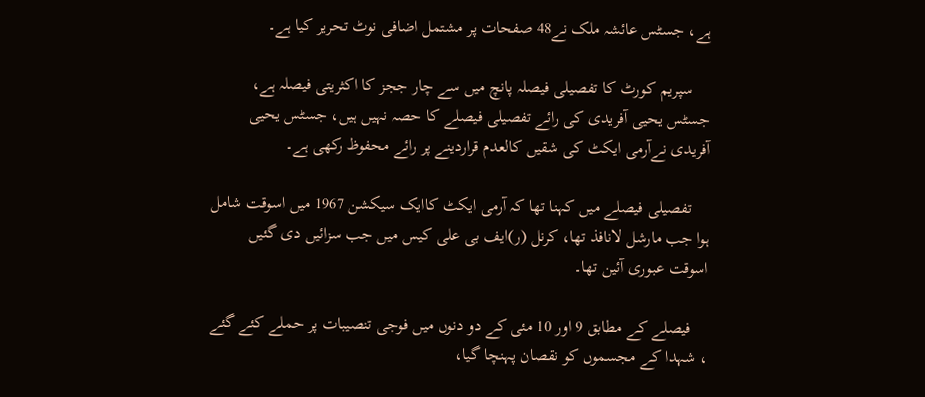ہے، جسٹس عائشہ ملک نے48 صفحات پر مشتمل اضافی نوٹ تحریر کیا ہے۔

    سپریم کورٹ کا تفصیلی فیصلہ پانچ میں سے چار ججز کا اکثریتی فیصلہ ہے، جسٹس یحیی آفریدی کی رائے تفصیلی فیصلے کا حصہ نہیں ہیں، جسٹس یحیی آفریدی نےآرمی ایکٹ کی شقیں کالعدم قراردینے پر رائے محفوظ رکھی ہے۔

    تفصیلی فیصلے میں کہنا تھا کہ آرمی ایکٹ کاایک سیکشن 1967 میں اسوقت شامل ہوا جب مارشل لانافذ تھا، کرنل (ر)ایف بی علی کیس میں جب سزائیں دی گئیں اسوقت عبوری آئین تھا۔

    فیصلے کے مطابق 9 اور 10 مئی کے دو دنوں میں فوجی تنصیبات پر حملے کئے گئے ، شہدا کے مجسموں کو نقصان پہنچا گیا،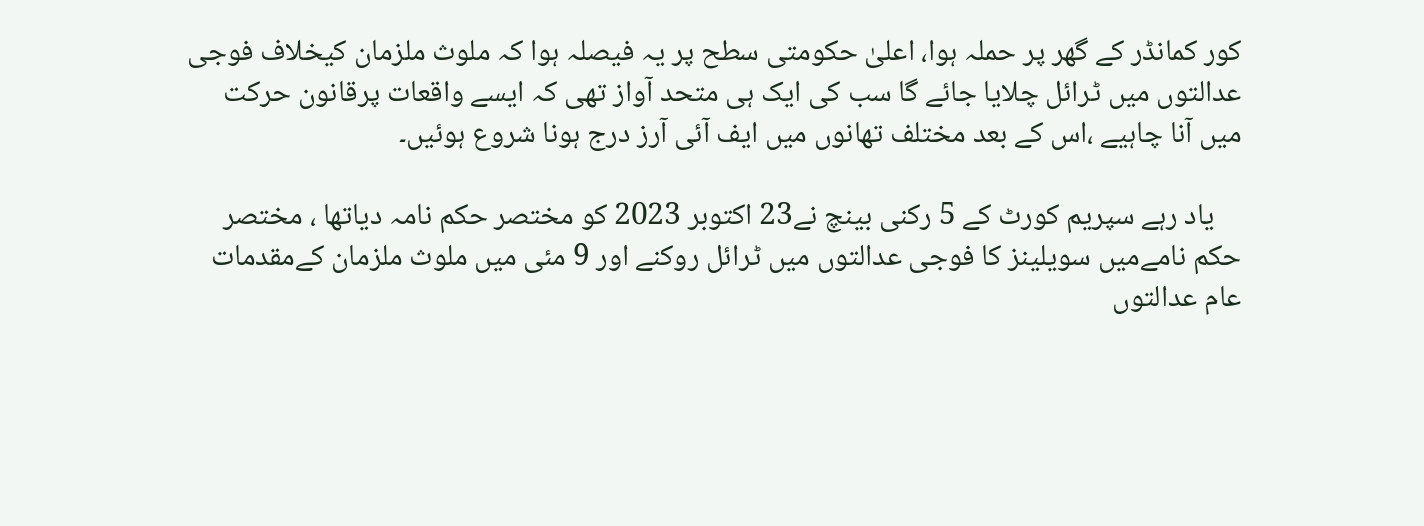کور کمانڈر کے گھر پر حملہ ہوا، اعلیٰ حکومتی سطح پر یہ فیصلہ ہوا کہ ملوث ملزمان کیخلاف فوجی عدالتوں میں ٹرائل چلایا جائے گا سب کی ایک ہی متحد آواز تھی کہ ایسے واقعات پرقانون حرکت میں آنا چاہیے ،اس کے بعد مختلف تھانوں میں ایف آئی آرز درج ہونا شروع ہوئیں۔

    یاد رہے سپریم کورٹ کے 5 رکنی بینچ نے23 اکتوبر 2023 کو مختصر حکم نامہ دیاتھا ، مختصر حکم نامےمیں سویلینز کا فوجی عدالتوں میں ٹرائل روکنے اور 9 مئی میں ملوث ملزمان کےمقدمات عام عدالتوں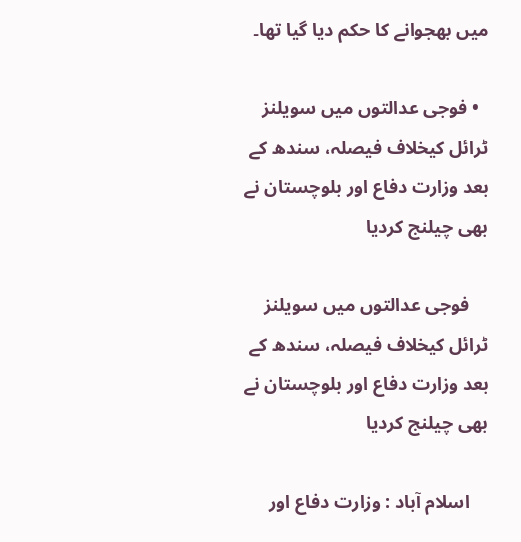میں بھجوانے کا حکم دیا گیا تھا۔

  • فوجی عدالتوں میں سویلنز ٹرائل کیخلاف فیصلہ، سندھ کے بعد وزارت دفاع اور بلوچستان نے بھی چیلنج کردیا

    فوجی عدالتوں میں سویلنز ٹرائل کیخلاف فیصلہ، سندھ کے بعد وزارت دفاع اور بلوچستان نے بھی چیلنج کردیا

    اسلام آباد : وزارت دفاع اور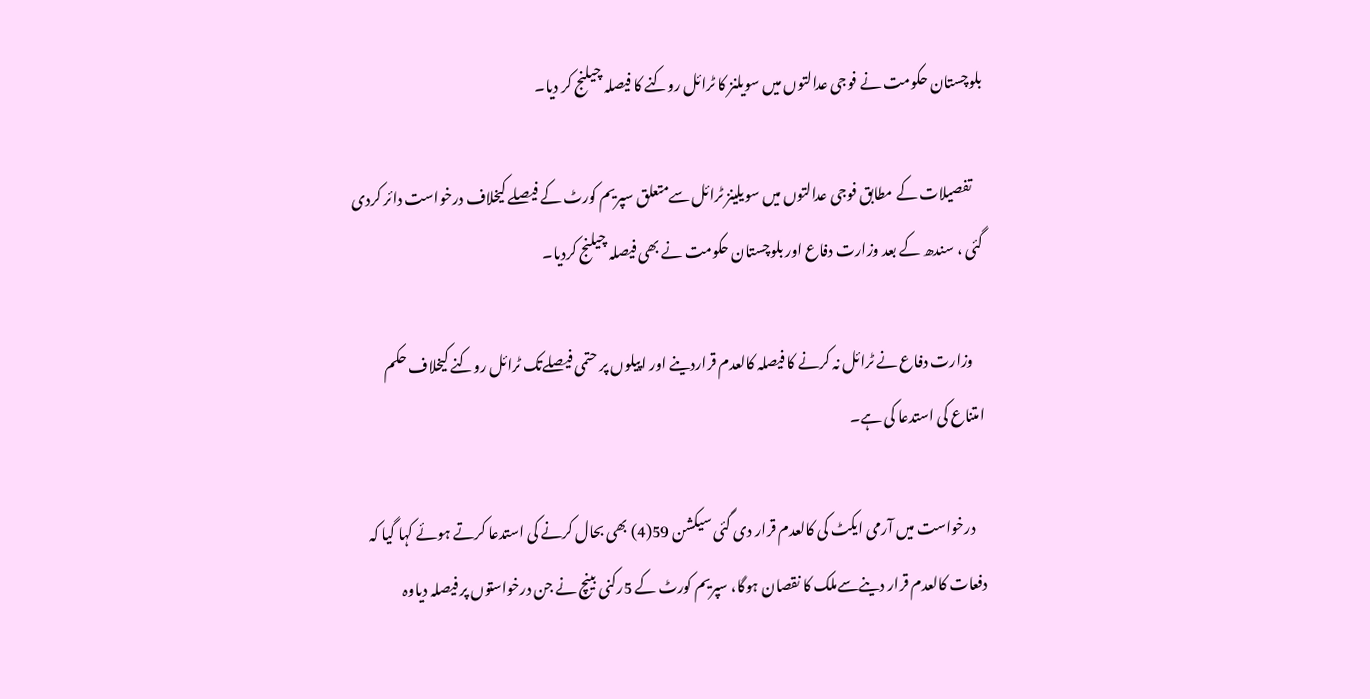بلوچستان حکومت نے فوجی عدالتوں میں سویلنز کا ٹرائل روکنے کا فیصلہ چیلنج کر دیا۔

    تفصیلات کے مطابق فوجی عدالتوں میں سویلینز ٹرائل سےمتعلق سپریم کورٹ کے فیصلے کیخلاف درخواست دائر کردی گئی ، سندھ کے بعد وزارت دفاع اور بلوچستان حکومت نے بھی فیصلہ چیلنج کردیا۔

    وزارت دفاع نے ٹرائل نہ کرنے کا فیصلہ کالعدم قراردینے اور اپیلوں پر حتمی فیصلےتک ٹرائل روکنے کیخلاف حکم امتناع کی استدعا کی ہے۔

    درخواست میں آرمی ایکٹ کی کالعدم قرار دی گئی سیکشن 59(4) بھی بحال کرنے کی استدعا کرتے ہوئے کہا گیا کہ دفعات کالعدم قرار دینےسےملک کا نقصان ہوگا، سپریم کورٹ کے 5رکنی بینچ نے جن درخواستوں پر فیصلہ دیاوہ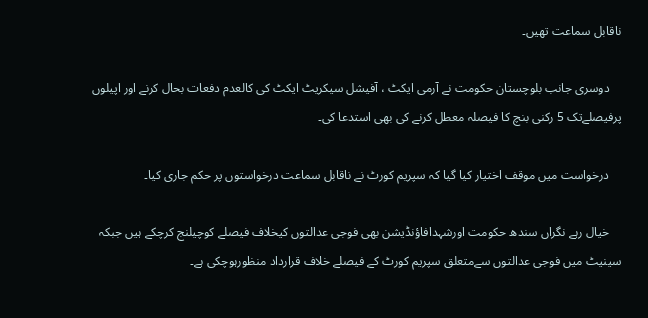ناقابل سماعت تھیں۔

    دوسری جانب بلوچستان حکومت نے آرمی ایکٹ ، آفیشل سیکریٹ ایکٹ کی کالعدم دفعات بحال کرنے اور اپیلوں پرفیصلےتک 5 رکنی بنچ کا فیصلہ معطل کرنے کی بھی استدعا کی۔

    درخواست میں موقف اختیار کیا گیا کہ سپریم کورٹ نے ناقابل سماعت درخواستوں پر حکم جاری کیا۔

    خیال رہے نگراں سندھ حکومت اورشہدافاؤنڈیشن بھی فوجی عدالتوں کیخلاف فیصلے کوچیلنج کرچکے ہیں جبکہ سینیٹ میں فوجی عدالتوں سےمتعلق سپریم کورٹ کے فیصلے خلاف قرارداد منظورہوچکی ہے۔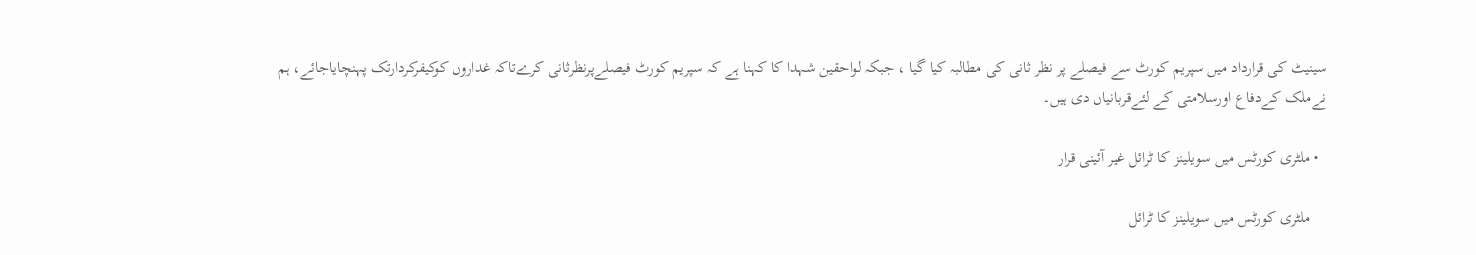سینیٹ کی قرارداد میں سپریم کورٹ سے فیصلے پر نظر ثانی کی مطالبہ کیا گیا ، جبکہ لواحقین شہدا کا کہنا ہے کہ سپریم کورٹ فیصلےپرنظرثانی کرےتاکہ غداروں کوکیفرکردارتک پہنچایاجائے، ہم نےملک کےدفاع اورسلامتی کے لئےقربانیاں دی ہیں۔

  • ملٹری کورٹس میں سویلینز کا ٹرائل غیر آئینی قرار

    ملٹری کورٹس میں سویلینز کا ٹرائل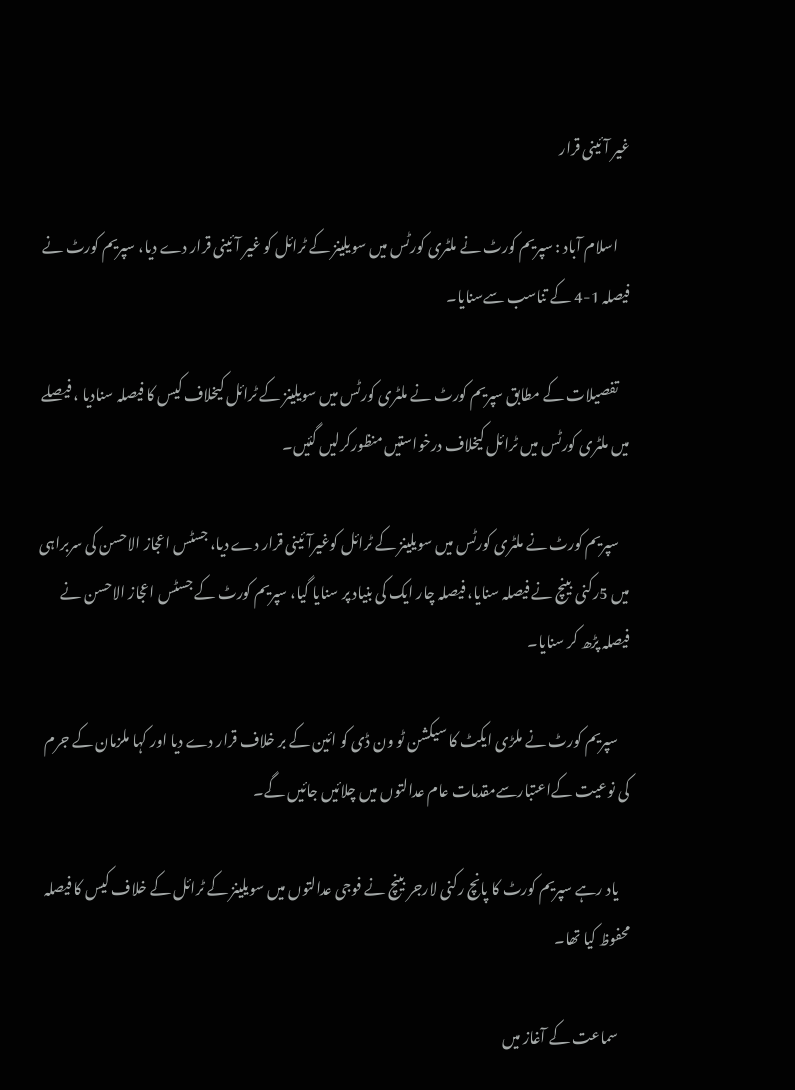غیر آئینی قرار

    اسلام آباد : سپریم کورٹ نے ملٹری کورٹس میں سویلینز کے ٹرائل کو غیر آئینی قرار دے دیا، سپریم کورٹ نے فیصلہ 1-4 کے تناسب سےسنایا۔

    تفصیلات کے مطابق سپریم کورٹ نے ملٹری کورٹس میں سویلینز کے ٹرائل کیخلاف کیس کا فیصلہ سنادیا ، فیصلے میں ملٹری کورٹس میں ٹرائل کیخلاف درخواستیں منظورکرلیں گئیں۔

    سپریم کورٹ نے ملٹری کورٹس میں سویلینز کے ٹرائل کوغیرآئینی قرار دے دیا، جسٹس اعجاز الاحسن کی سربراہی میں 5رکنی بینچ نے فیصلہ سنایا، فیصلہ چار ایک کی بنیاد پر سنایا گیا، سپریم کورٹ کے جسٹس اعجاز الاحسن نے فیصلہ پڑھ کر سنایا۔

    سپریم کورٹ نے ملڑی ایکٹ کا سیکشن ٹو ون ڈی کو ائین کے بر خلاف قرار دے دیا اور کہا ملزمان کے جرم کی نوعیت کےاعتبارسےمقدمات عام عدالتوں میں چلائیں جائیں گے۔

    یاد رہے سپریم کورٹ کا پانچ رکنی لارجر بینچ نے فوجی عدالتوں میں سویلینز کے ٹرائل کے خلاف کیس کا فیصلہ محفوظ کیا تھا۔

    سماعت کے آغاز میں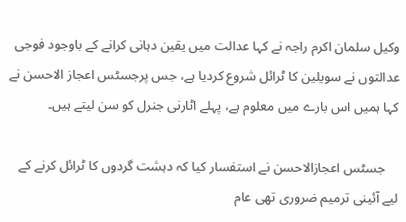وکیل سلمان اکرم راجہ نے کہا عدالت میں یقین دہانی کرانے کے باوجود فوجی عدالتوں نے سویلین کا ٹرائل شروع کردیا ہے، جس پرجسٹس اعجاز الاحسن نے کہا ہمیں اس بارے میں معلوم ہے، پہلے اٹارنی جنرل کو سن لیتے ہیں۔

    جسٹس اعجازالاحسن نے استفسار کیا کہ دہشت گردوں کا ٹرائل کرنے کے لیے آئینی ترمیم ضروری تھی عام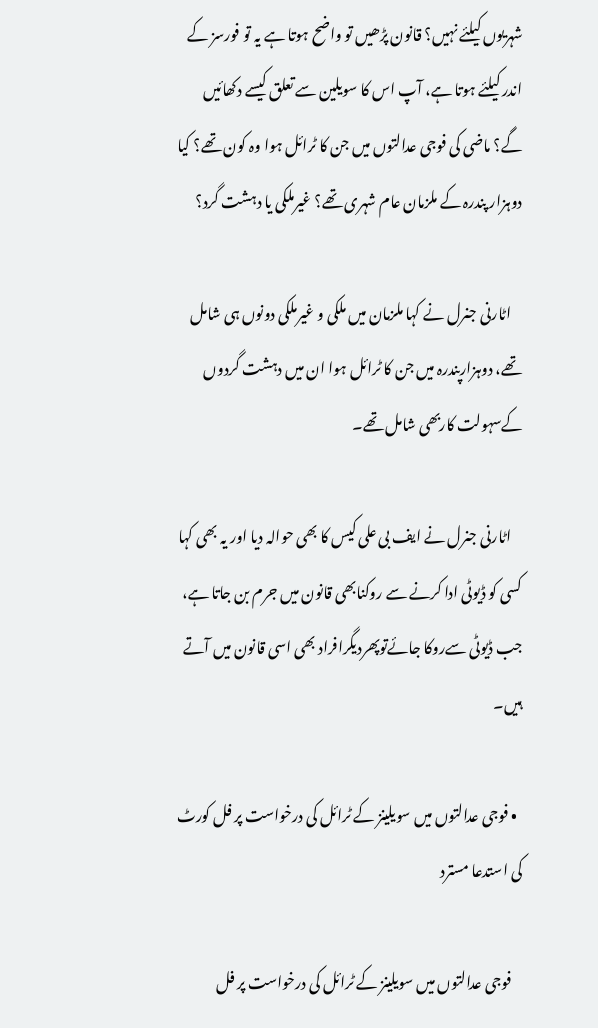شہریوں کیلئے نہیں؟ قانون پڑھیں تو واضح ہوتا ہے یہ تو فورسز کے اندر کیلئے ہوتا ہے، آپ اس کا سویلین سے تعلق کیسے دکھائیں گے؟ ماضی کی فوجی عدالتوں میں جن کا ٹرائل ہوا وہ کون تھے؟ کیا دوہزار پندرہ کے ملزمان عام شہری تھے؟ غیرملکی یا دہشت گرد؟

    اٹارنی جنرل نے کہا ملزمان میں ملکی و غیرملکی دونوں ہی شامل تھے، دوہزارپندرہ میں جن کا ٹرائل ہوا ان میں دہشت گردوں کےسہولت کاربھی شامل تھے۔

    اٹارنی جنرل نے ایف بی علی کیس کا بھی حوالہ دیا اور یہ بھی کہا کسی کو ڈیوٹی ادا کرنے سے روکنابھی قانون میں جرم بن جاتا ہے، جب ڈیوٹی سےروکا جائےتوپھردیگرافراد بھی اسی قانون میں آتے ہیں۔

  • فوجی عدالتوں میں سویلینز کے ٹرائل کی درخواست پر فل کورٹ کی استدعا مسترد

    فوجی عدالتوں میں سویلینز کے ٹرائل کی درخواست پر فل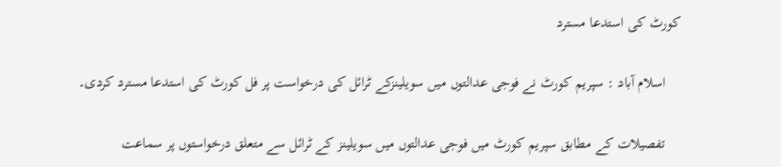کورٹ کی استدعا مسترد

    اسلام آباد : سپریم کورٹ نے فوجی عدالتوں میں سویلینزکے ٹرائل کی درخواست پر فل کورٹ کی استدعا مسترد کردی۔

    تفصیلات کے مطابق سپریم کورٹ میں فوجی عدالتوں میں سویلینز کے ٹرائل سے متعلق درخواستوں پر سماعت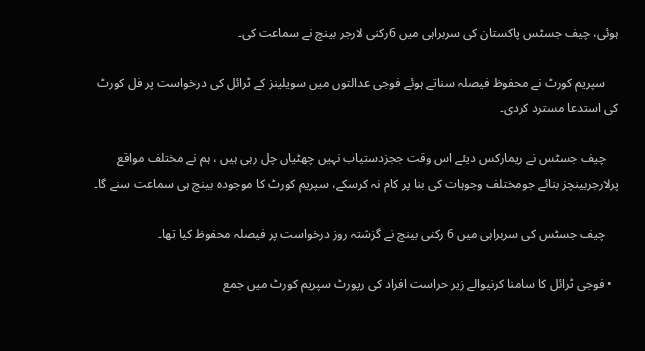ہوئی، چیف جسٹس پاکستان کی سربراہی میں 6رکنی لارجر بینچ نے سماعت کی۔

    سپریم کورٹ نے محفوظ فیصلہ سناتے ہوئے فوجی عدالتوں میں سویلینز کے ٹرائل کی درخواست پر فل کورٹ کی استدعا مسترد کردی۔

    چیف جسٹس نے ریمارکس دیئے اس وقت ججزدستیاب نہیں چھٹیاں چل رہی ہیں ، ہم نے مختلف مواقع پرلارجربینچز بنائے جومختلف وجوہات کی بنا پر کام نہ کرسکے، سپریم کورٹ کا موجودہ بینچ ہی سماعت سنے گا۔

    چیف جسٹس کی سربراہی میں 6 رکنی بینچ نے گزشتہ روز درخواست پر فیصلہ محفوظ کیا تھا۔

  • فوجی ٹرائل کا سامنا کرنیوالے زیر حراست افراد کی رپورٹ سپریم کورٹ میں جمع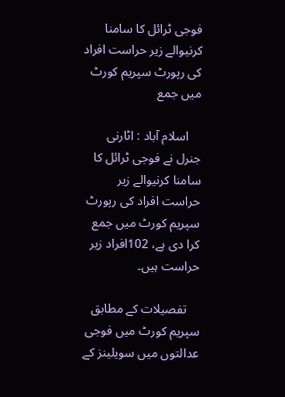فوجی ٹرائل کا سامنا کرنیوالے زیر حراست افراد کی رپورٹ سپریم کورٹ میں جمع

    اسلام آباد : اٹارنی جنرل نے فوجی ٹرائل کا سامنا کرنیوالے زیر حراست افراد کی رپورٹ سپریم کورٹ میں جمع کرا دی ہے، 102افراد زیر حراست ہیں۔

    تفصیلات کے مطابق سپریم کورٹ میں فوجی عدالتوں میں سویلینز کے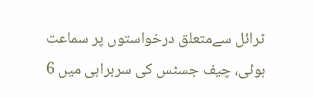ٹرائل سےمتعلق درخواستوں پر سماعت ہوئی، چیف جسٹس کی سربراہی میں 6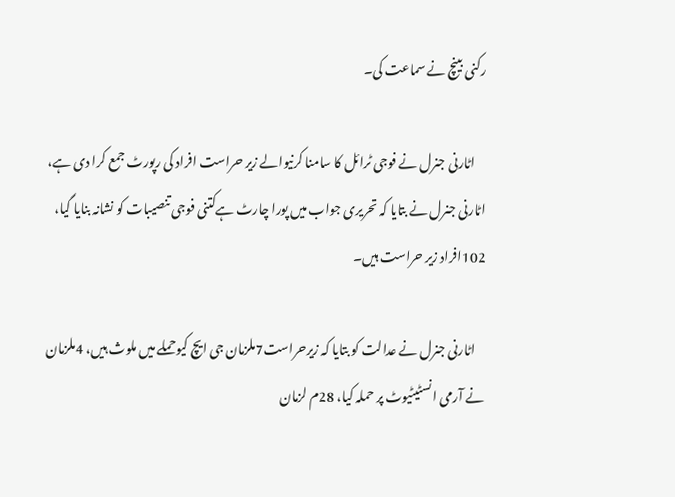رکنی بینچ نے سماعت کی۔

    اٹارنی جنرل نے فوجی ٹرائل کا سامنا کرنیوالے زیر حراست افراد کی رپورٹ جمع کرا دی ہے، اٹارنی جنرل نے بتایا کہ تحریری جواب میں پورا چارٹ ہےکتنی فوجی تنصیبات کو نشانہ بنایا گیا، 102افراد زیر حراست ہیں۔

    اٹارنی جنرل نے عدالت کو بتایا کہ زیرحراست7ملزمان جی ایچ کیوحملے میں ملوث ہیں، 4ملزمان نے آرمی انسٹیٹیوٹ پر حملہ کیا، 28م لزمان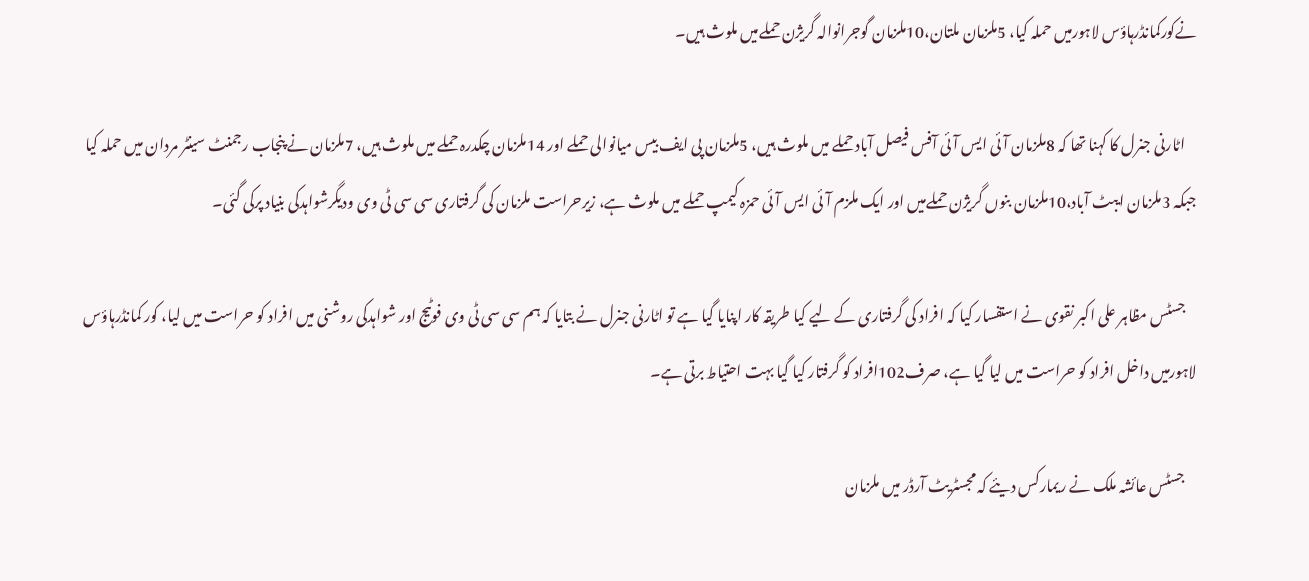نےکورکمانڈرہاؤس لاہورمیں حملہ کیا، 5ملزمان ملتان،10ملزمان گوجرانوالہ گریژن حملےمیں ملوث ہیں۔

    اٹارنی جنرل کا کہنا تھا کہ 8ملزمان آئی ایس آئی آفس فیصل آباد حملے میں ملوث ہیں، 5ملزمان پی ایف بیس میانوالی حملے اور 14ملزمان چکدرہ حملے میں ملوث ہیں، 7ملزمان نے پنجاب رجمنٹ سینٹر مردان میں حملہ کیا جبکہ 3ملزمان ایبٹ آباد،10ملزمان بنوں گریژن حملےمیں اور ایک ملزم آئی ایس آئی حمزہ کیمپ حملے میں ملوث ہے، زیرحراست ملزمان کی گرفتاری سی سی ٹی وی ودیگرشواہدکی بنیاد پرکی گئی۔

    جسٹس مظاہر علی اکبر نقوی نے استفسار کیا کہ افراد کی گرفتاری کے لیے کیا طریقہ کار اپنایا گیا ہے تو اٹارنی جنرل نے بتایا کہ ہم سی سی ٹی وی فوٹیج اور شواہدکی روشنی میں افراد کو حراست میں لیا، کور کمانڈرہاؤس لاہورمیں داخل افراد کو حراست میں لیا گیا ہے، صرف102افراد کو گرفتار کیا گیا بہت احتیاط برتی ہے۔

    جسٹس عائشہ ملک نے ریمارکس دیئے کہ مجسٹریٹ آرڈر میں ملزمان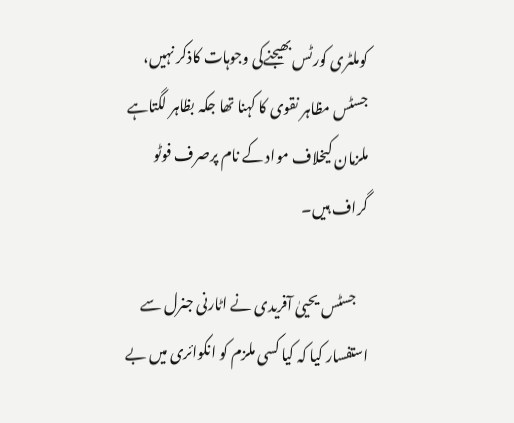کوملٹری کورٹس بھیجنےکی وجوہات کاذکر نہیں، جسٹس مظاہر نقوی کا کہنا تھا جکہ بظاہر لگتاہے ملزمان کیخلاف مواد کے نام پرصرف فوٹو گراف ہیں۔

    جسٹس یحییٰ آفریدی نے اٹارنی جنرل سے استفسار کیا کہ کیا کسی ملزم کو انکوائری میں بے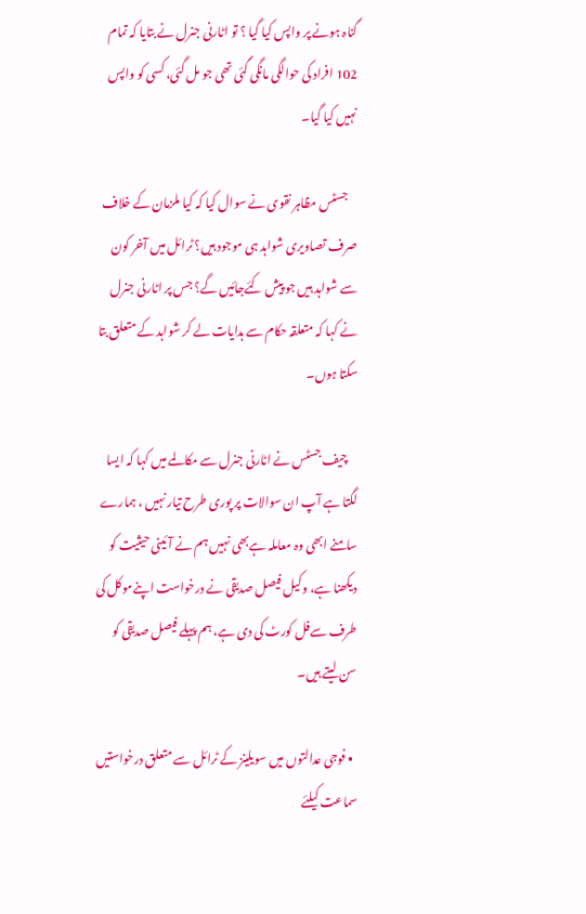گناہ ہونے پر واپس کیا گیا ؟ تو اٹارنی جنرل نے بتایا کہ تمام 102 افراد کی حوالگی مانگی گئی تھی جو مل گئی، کسی کو واپس نہیں کیا گیا۔

    جسٹس مظاہر نقوی نے سوال کیا کہ کیا ملزمان کے خلاف صرف تصاویری شواہد ہی موجود ہیں؟ ٹرائل میں آخر کون سے شواہد ہیں جو پیش کئےجائیں گے؟ جس پر اٹارنی جنرل نے کہا کہ متعلقہ حکام سے ہدایات لے کر شواہد کے متعلق بتا سکتا ہوں۔

    چیف جسٹس نے اٹارنی جنرل سے مکالمے میں کہا کہ ایسا لگتا ہے آپ ان سوالات پر پوری طرح تیار نہیں ، ہمارے سامنے ابھی وہ معاملہ ہےبھی نہیں ہم نے آئینی حیثیت کو دیکھنا ہے، وکیل فیصل صدیقی نے درخواست اپنےموکل کی طرف سےفل کورٹ کی دی ہے، ہم پہلے فیصل صدیقی کو سن لیتے ہیں۔

  • فوجی عدالتوں میں سویلینز کے ٹرائل سے متعلق درخواستیں سماعت کیلئے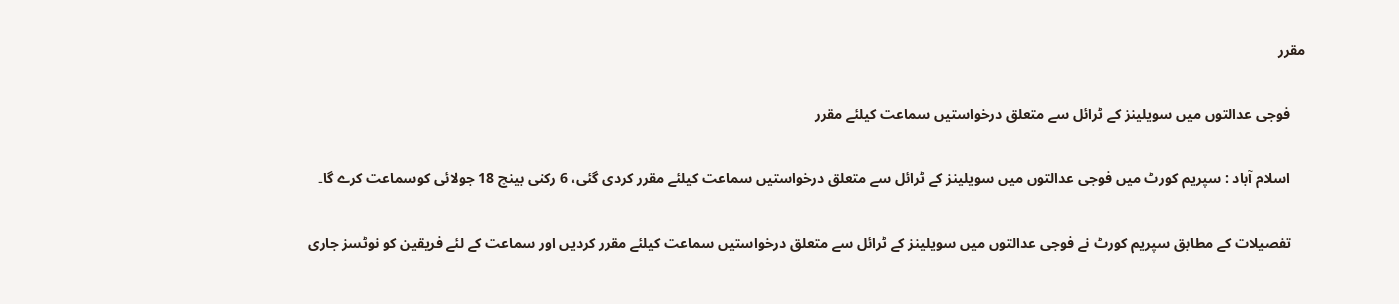مقرر

    فوجی عدالتوں میں سویلینز کے ٹرائل سے متعلق درخواستیں سماعت کیلئے مقرر

    اسلام آباد : سپریم کورٹ میں فوجی عدالتوں میں سویلینز کے ٹرائل سے متعلق درخواستیں سماعت کیلئے مقرر کردی گئی، 6 رکنی بینچ 18 جولائی کوسماعت کرے گا۔

    تفصیلات کے مطابق سپریم کورٹ نے فوجی عدالتوں میں سویلینز کے ٹرائل سے متعلق درخواستیں سماعت کیلئے مقرر کردیں اور سماعت کے لئے فریقین کو نوٹسز جاری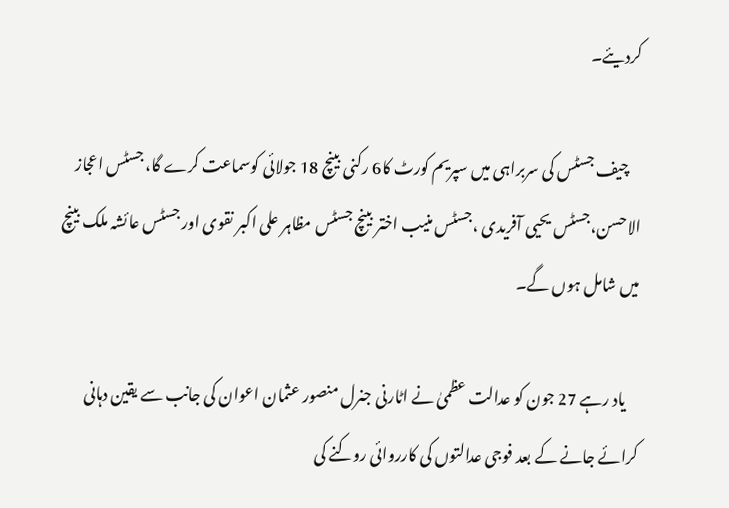کردیئے۔

    چیف جسٹس کی سربراہی میں سپریم کورٹ کا6 رکنی بینچ 18 جولائی کوسماعت کرے گا، جسٹس اعجاز الاحسن،جسٹس یحیی آفریدی ،جسٹس منیب اختر بینچ جسٹس مظاہر علی اکبر نقوی اور جسٹس عائشہ ملک بینچ میں شامل ہوں گے۔

    یاد رہے 27 جون کو عدالت عظمیٰ نے اٹارنی جنرل منصور عثمان اعوان کی جانب سے یقین دہانی کرائے جانے کے بعد فوجی عدالتوں کی کارروائی روکنے کی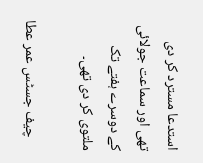استدعا مسترد کر دی تھی اور سماعت جولائی کے دوسرے ہفتے تک ملتوی کر دی تھی۔

    چیف جسٹس عمر عطا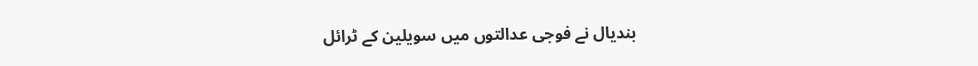بندیال نے فوجی عدالتوں میں سویلین کے ٹرائل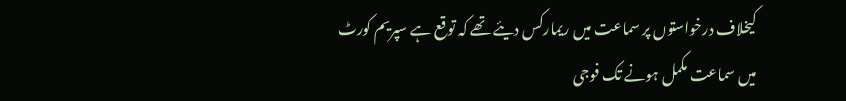کیخلاف درخواستوں پر سماعت میں ریمارکس دیئے تھے کہ توقع ہے سپریم کورٹ میں سماعت مکمل ہونے تک فوجی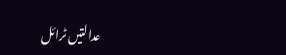عدالتیں ٹرائل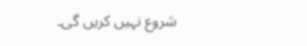شروع نہیں کریں گی۔